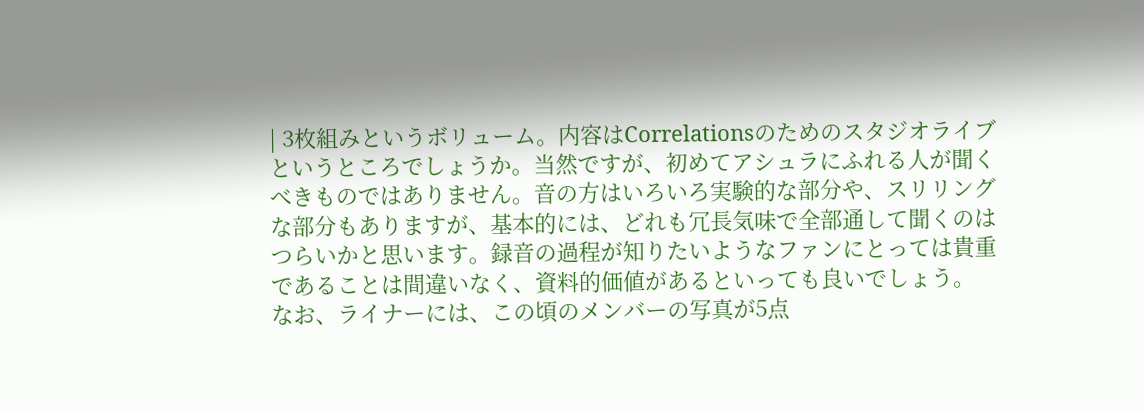| 3枚組みというボリューム。内容はCorrelationsのためのスタジオライブというところでしょうか。当然ですが、初めてアシュラにふれる人が聞くべきものではありません。音の方はいろいろ実験的な部分や、スリリングな部分もありますが、基本的には、どれも冗長気味で全部通して聞くのはつらいかと思います。録音の過程が知りたいようなファンにとっては貴重であることは間違いなく、資料的価値があるといっても良いでしょう。
なお、ライナーには、この頃のメンバーの写真が5点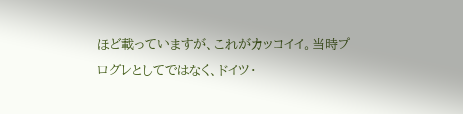ほど載っていますが、これがカッコイイ。当時プログレとしてではなく、ドイツ・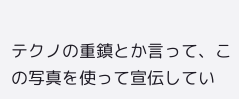テクノの重鎮とか言って、この写真を使って宣伝してい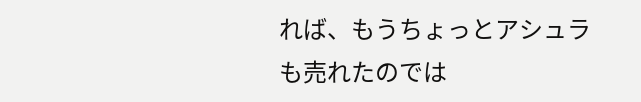れば、もうちょっとアシュラも売れたのでは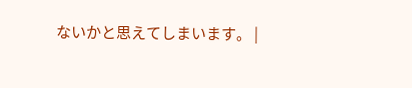ないかと思えてしまいます。 |